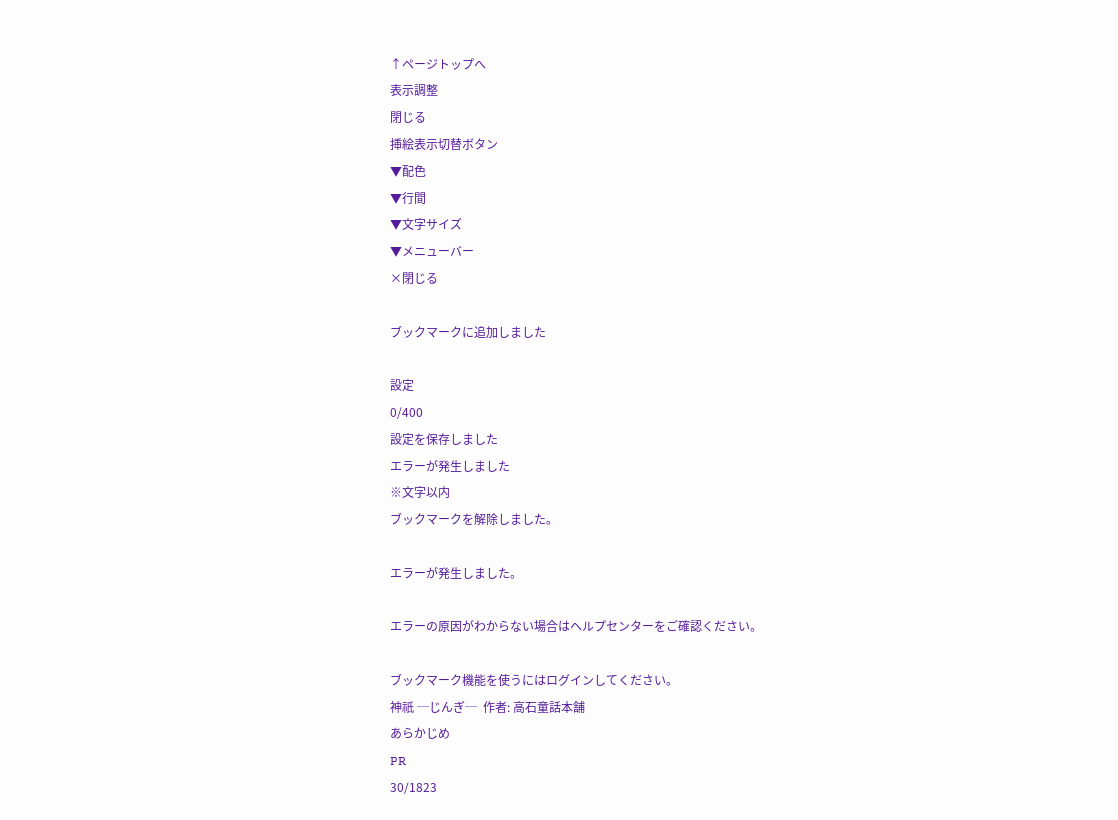↑ページトップへ
表示調整
閉じる
挿絵表示切替ボタン
▼配色
▼行間
▼文字サイズ
▼メニューバー
×閉じる

ブックマークに追加しました

設定
0/400
設定を保存しました
エラーが発生しました
※文字以内
ブックマークを解除しました。

エラーが発生しました。

エラーの原因がわからない場合はヘルプセンターをご確認ください。

ブックマーク機能を使うにはログインしてください。
神祇 ─じんぎ─  作者: 高石童話本舗
あらかじめ
PR
30/1823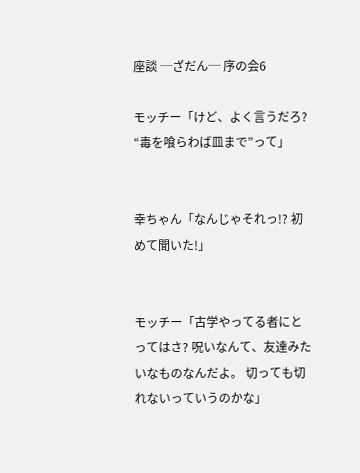座談 ─ざだん─ 序の会6

モッチー「けど、よく言うだろ? “毒を喰らわば皿まで”って」


幸ちゃん「なんじゃそれっ!? 初めて聞いた!」


モッチー「古学やってる者にとってはさ? 呪いなんて、友達みたいなものなんだよ。 切っても切れないっていうのかな」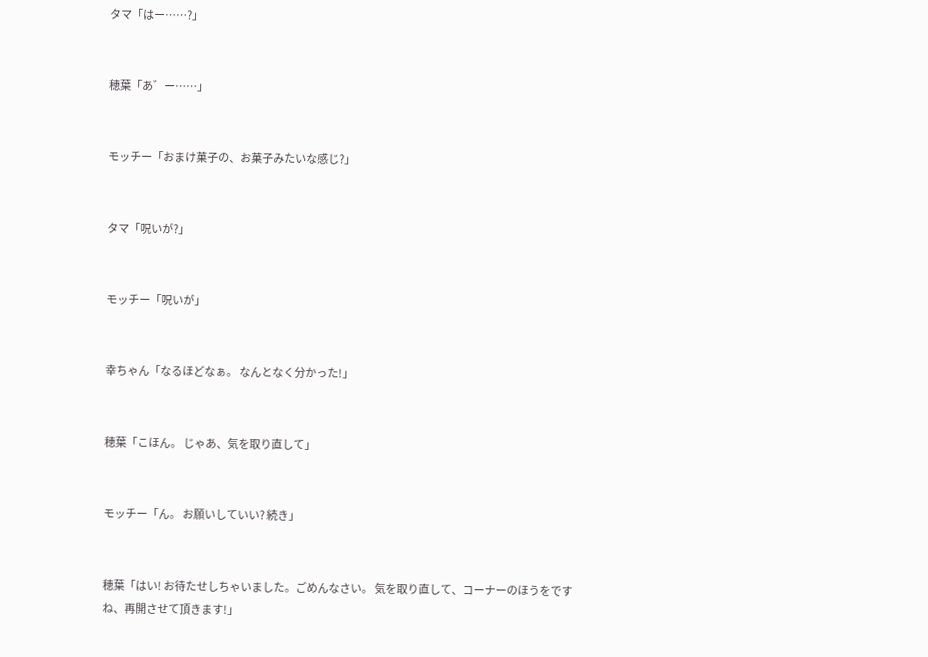タマ「はー……?」


穂葉「あ゛ー……」


モッチー「おまけ菓子の、お菓子みたいな感じ?」


タマ「呪いが?」


モッチー「呪いが」


幸ちゃん「なるほどなぁ。 なんとなく分かった!」


穂葉「こほん。 じゃあ、気を取り直して」


モッチー「ん。 お願いしていい? 続き」


穂葉「はい! お待たせしちゃいました。ごめんなさい。 気を取り直して、コーナーのほうをですね、再開させて頂きます!」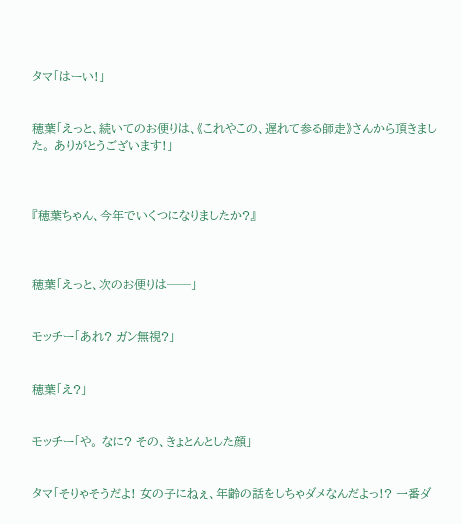タマ「はーい!」


穂葉「えっと、続いてのお便りは、《これやこの、遅れて参る師走》さんから頂きました。 ありがとうございます!」



『穂葉ちゃん、今年でいくつになりましたか?』



穂葉「えっと、次のお便りは──」


モッチー「あれ? ガン無視?」


穂葉「え?」


モッチー「や。 なに? その、きょとんとした顔」


タマ「そりゃそうだよ! 女の子にねぇ、年齢の話をしちゃダメなんだよっ!? 一番ダ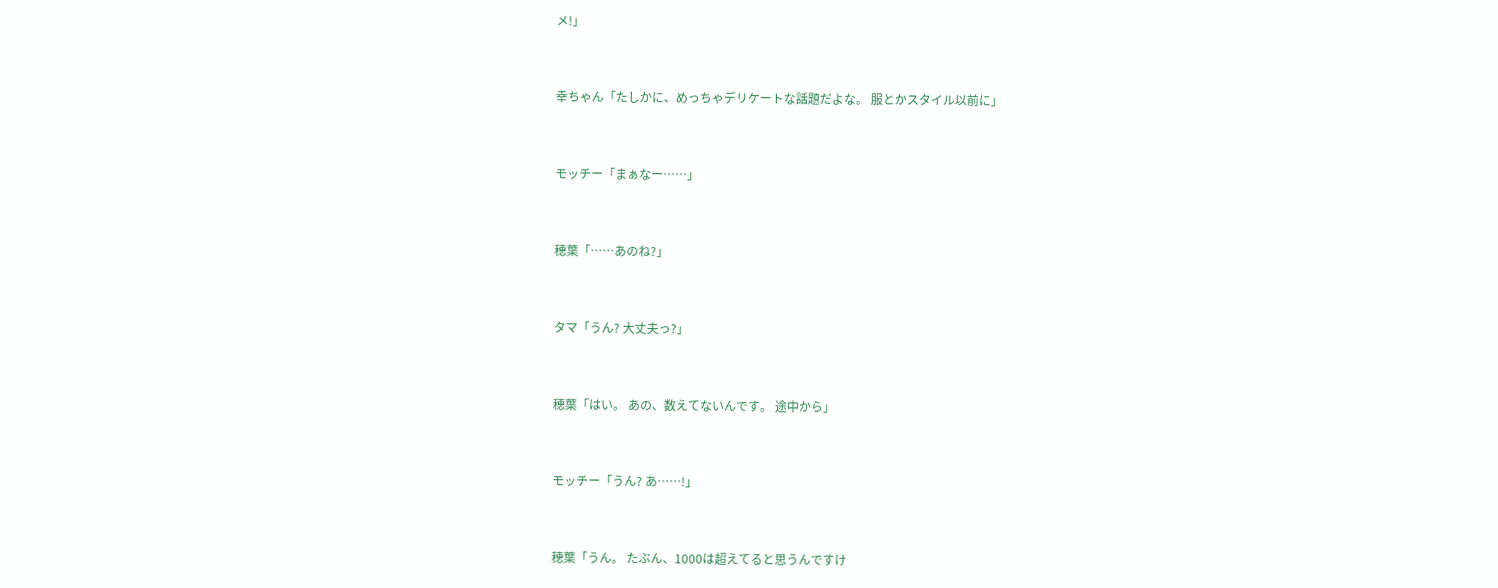メ!」


幸ちゃん「たしかに、めっちゃデリケートな話題だよな。 服とかスタイル以前に」


モッチー「まぁなー……」


穂葉「……あのね?」


タマ「うん? 大丈夫っ?」


穂葉「はい。 あの、数えてないんです。 途中から」


モッチー「うん? あ……!」


穂葉「うん。 たぶん、1000は超えてると思うんですけ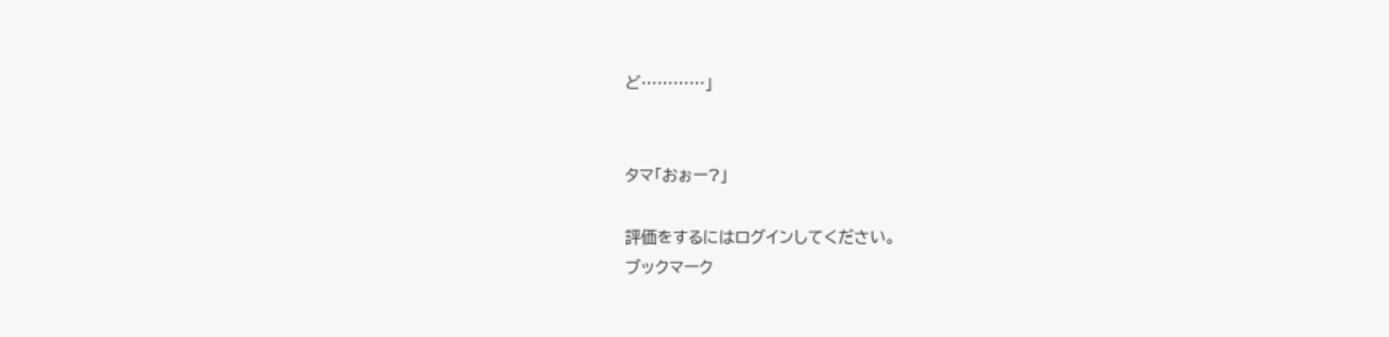ど…………」


タマ「おぉー?」

評価をするにはログインしてください。
ブックマーク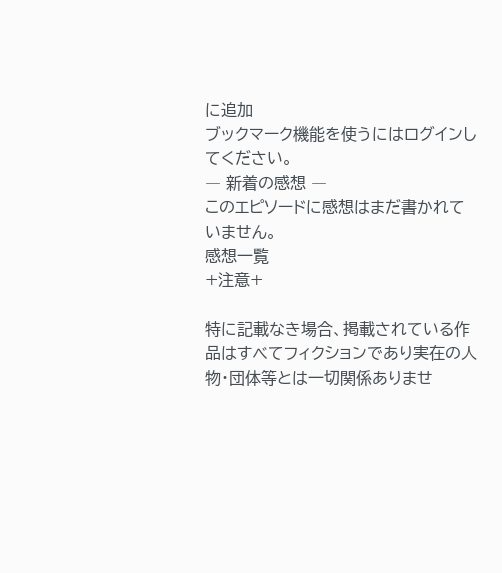に追加
ブックマーク機能を使うにはログインしてください。
― 新着の感想 ―
このエピソードに感想はまだ書かれていません。
感想一覧
+注意+

特に記載なき場合、掲載されている作品はすべてフィクションであり実在の人物・団体等とは一切関係ありませ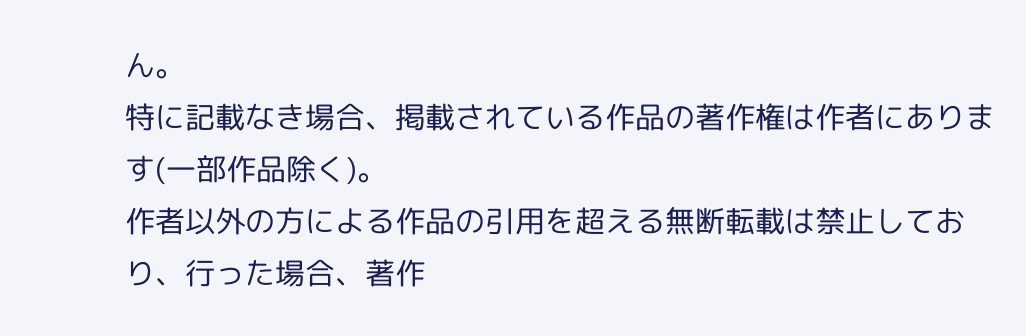ん。
特に記載なき場合、掲載されている作品の著作権は作者にあります(一部作品除く)。
作者以外の方による作品の引用を超える無断転載は禁止しており、行った場合、著作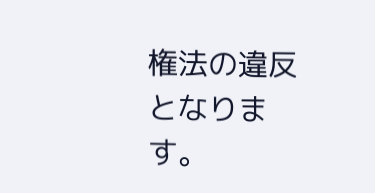権法の違反となります。